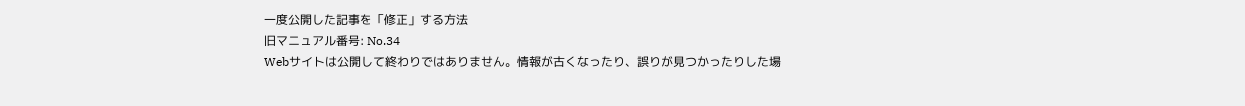一度公開した記事を「修正」する方法
旧マニュアル番号: No.34
Webサイトは公開して終わりではありません。情報が古くなったり、誤りが見つかったりした場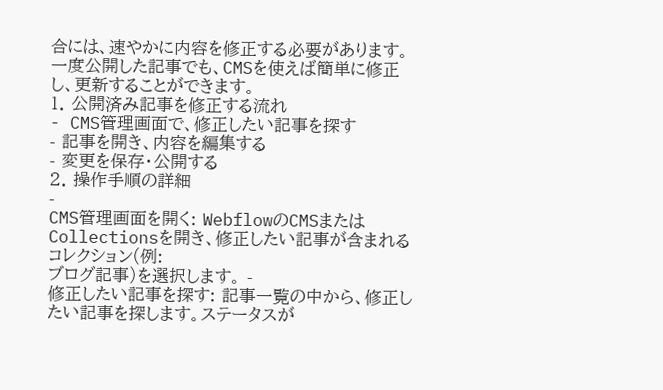合には、速やかに内容を修正する必要があります。一度公開した記事でも、CMSを使えば簡単に修正し、更新することができます。
1. 公開済み記事を修正する流れ
- CMS管理画面で、修正したい記事を探す
- 記事を開き、内容を編集する
- 変更を保存・公開する
2. 操作手順の詳細
-
CMS管理画面を開く: WebflowのCMSまたはCollectionsを開き、修正したい記事が含まれるコレクション(例:
ブログ記事)を選択します。 -
修正したい記事を探す: 記事一覧の中から、修正したい記事を探します。ステータスが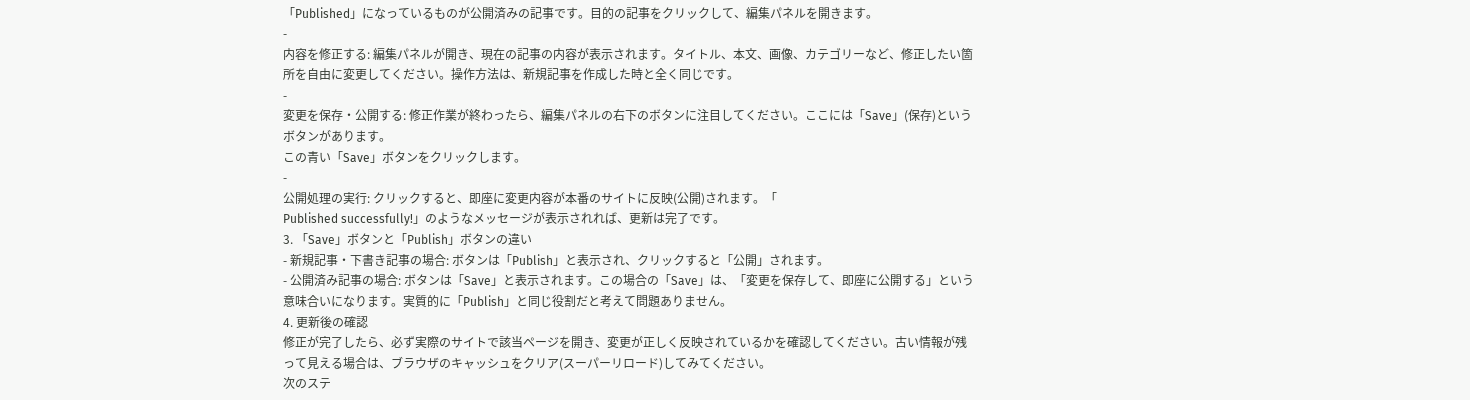「Published」になっているものが公開済みの記事です。目的の記事をクリックして、編集パネルを開きます。
-
内容を修正する: 編集パネルが開き、現在の記事の内容が表示されます。タイトル、本文、画像、カテゴリーなど、修正したい箇所を自由に変更してください。操作方法は、新規記事を作成した時と全く同じです。
-
変更を保存・公開する: 修正作業が終わったら、編集パネルの右下のボタンに注目してください。ここには「Save」(保存)というボタンがあります。
この青い「Save」ボタンをクリックします。
-
公開処理の実行: クリックすると、即座に変更内容が本番のサイトに反映(公開)されます。「
Published successfully!」のようなメッセージが表示されれば、更新は完了です。
3. 「Save」ボタンと「Publish」ボタンの違い
- 新規記事・下書き記事の場合: ボタンは「Publish」と表示され、クリックすると「公開」されます。
- 公開済み記事の場合: ボタンは「Save」と表示されます。この場合の「Save」は、「変更を保存して、即座に公開する」という意味合いになります。実質的に「Publish」と同じ役割だと考えて問題ありません。
4. 更新後の確認
修正が完了したら、必ず実際のサイトで該当ページを開き、変更が正しく反映されているかを確認してください。古い情報が残って見える場合は、ブラウザのキャッシュをクリア(スーパーリロード)してみてください。
次のステ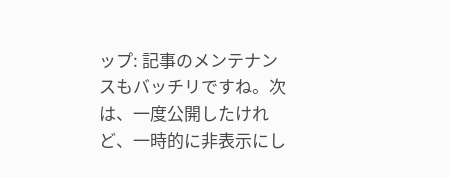ップ: 記事のメンテナンスもバッチリですね。次は、一度公開したけれど、一時的に非表示にし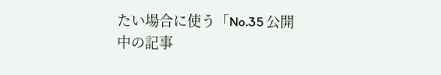たい場合に使う「No.35 公開中の記事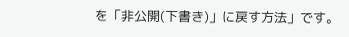を「非公開(下書き)」に戻す方法」です。